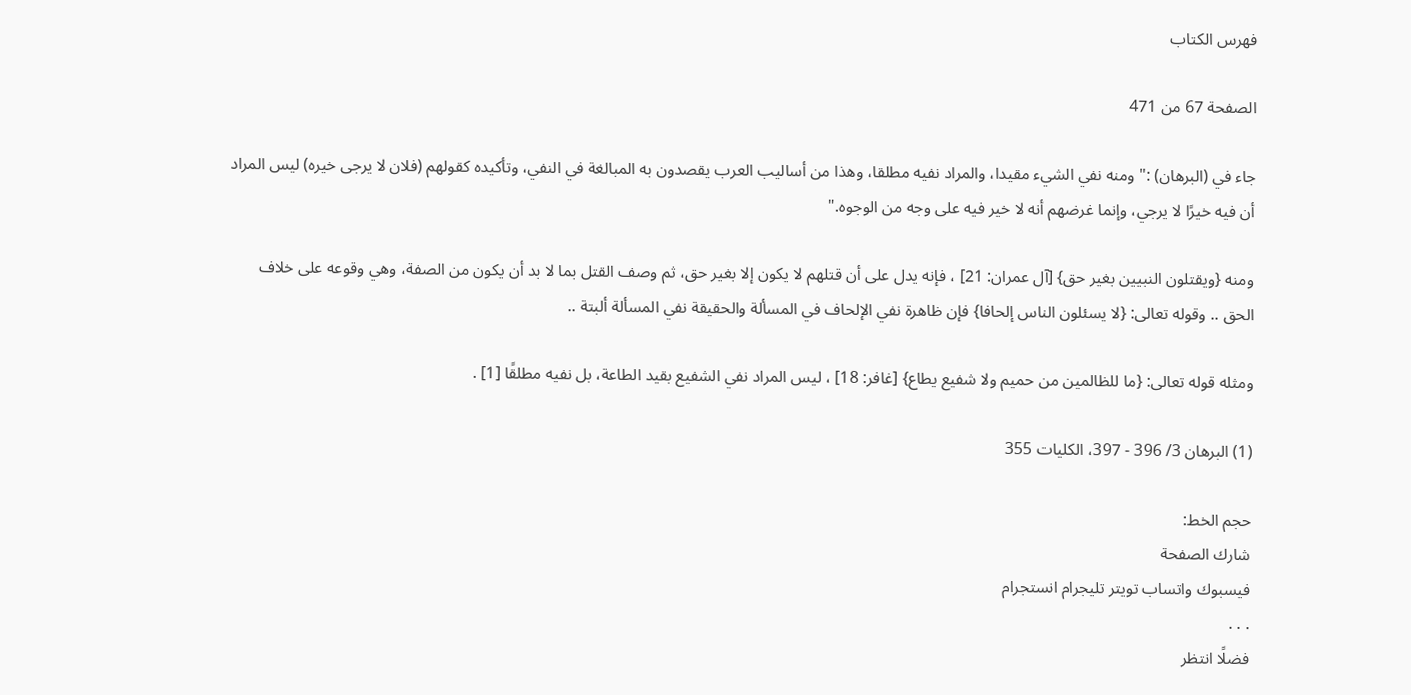فهرس الكتاب

الصفحة 67 من 471

جاء في (البرهان) :"ومنه نفي الشيء مقيدا، والمراد نفيه مطلقا، وهذا من أساليب العرب يقصدون به المبالغة في النفي، وتأكيده كقولهم (فلان لا يرجى خيره) ليس المراد أن فيه خيرًا لا يرجي، وإنما غرضهم أنه لا خير فيه على وجه من الوجوه."

ومنه {ويقتلون النبيين بغير حق} [آل عمران: 21] ، فإنه يدل على أن قتلهم لا يكون إلا بغير حق، ثم وصف القتل بما لا بد أن يكون من الصفة، وهي وقوعه على خلاف الحق .. وقوله تعالى: {لا يسئلون الناس إلحافا} فإن ظاهرة نفي الإلحاف في المسألة والحقيقة نفي المسألة ألبتة ..

ومثله قوله تعالى: {ما للظالمين من حميم ولا شفيع يطاع} [غافر: 18] ، ليس المراد نفي الشفيع بقيد الطاعة، بل نفيه مطلقًا [1] .

(1) البرهان 3/ 396 - 397، الكليات 355

حجم الخط:
شارك الصفحة
فيسبوك واتساب تويتر تليجرام انستجرام
. . .
فضلًا انتظر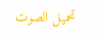تحميل الصوت